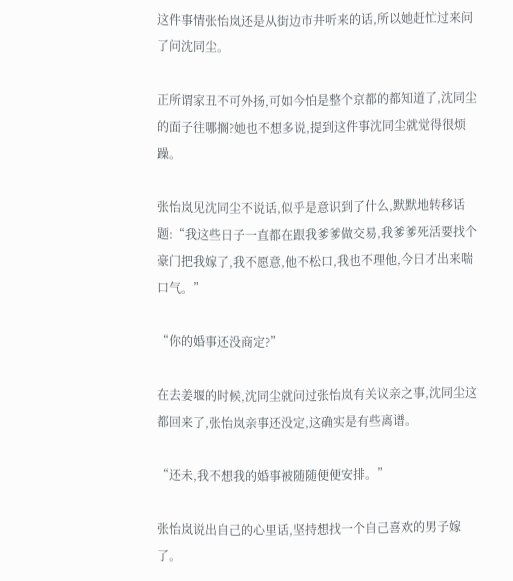这件事情张怡岚还是从街边市井听来的话,所以她赶忙过来问了问沈同尘。

正所谓家丑不可外扬,可如今怕是整个京都的都知道了,沈同尘的面子往哪搁?她也不想多说,提到这件事沈同尘就觉得很烦躁。

张怡岚见沈同尘不说话,似乎是意识到了什么,默默地转移话题:“我这些日子一直都在跟我爹爹做交易,我爹爹死活要找个豪门把我嫁了,我不愿意,他不松口,我也不理他,今日才出来喘口气。”

“你的婚事还没商定?”

在去姜堰的时候,沈同尘就问过张怡岚有关议亲之事,沈同尘这都回来了,张怡岚亲事还没定,这确实是有些离谱。

“还未,我不想我的婚事被随随便便安排。”

张怡岚说出自己的心里话,坚持想找一个自己喜欢的男子嫁了。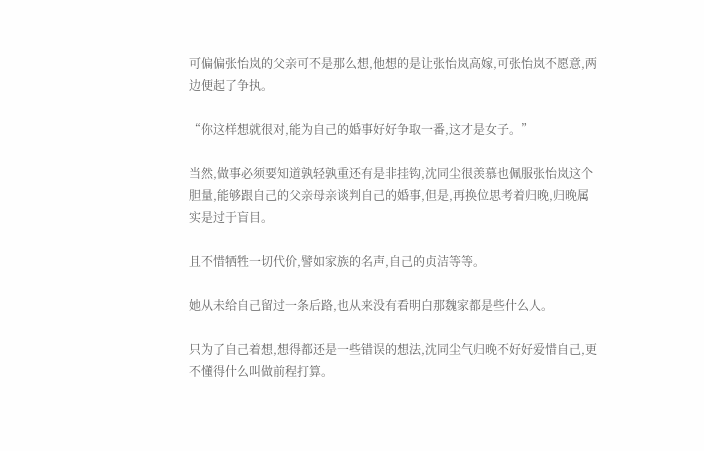可偏偏张怡岚的父亲可不是那么想,他想的是让张怡岚高嫁,可张怡岚不愿意,两边便起了争执。

“你这样想就很对,能为自己的婚事好好争取一番,这才是女子。”

当然,做事必须要知道孰轻孰重还有是非挂钩,沈同尘很羡慕也佩服张怡岚这个胆量,能够跟自己的父亲母亲谈判自己的婚事,但是,再换位思考着归晚,归晚属实是过于盲目。

且不惜牺牲一切代价,譬如家族的名声,自己的贞洁等等。

她从未给自己留过一条后路,也从来没有看明白那魏家都是些什么人。

只为了自己着想,想得都还是一些错误的想法,沈同尘气归晚不好好爱惜自己,更不懂得什么叫做前程打算。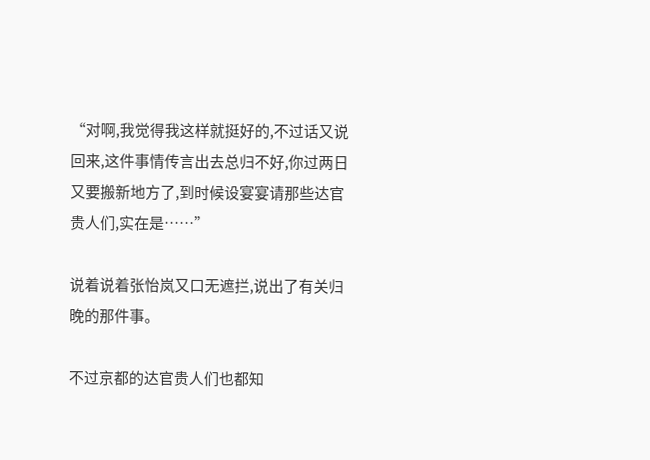“对啊,我觉得我这样就挺好的,不过话又说回来,这件事情传言出去总归不好,你过两日又要搬新地方了,到时候设宴宴请那些达官贵人们,实在是……”

说着说着张怡岚又口无遮拦,说出了有关归晚的那件事。

不过京都的达官贵人们也都知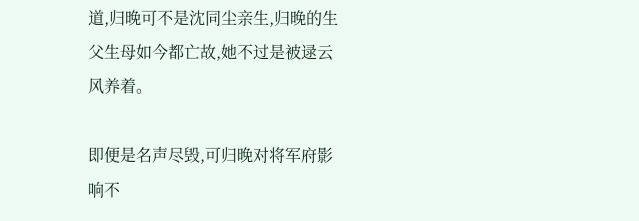道,归晚可不是沈同尘亲生,归晚的生父生母如今都亡故,她不过是被逯云风养着。

即便是名声尽毁,可归晚对将军府影响不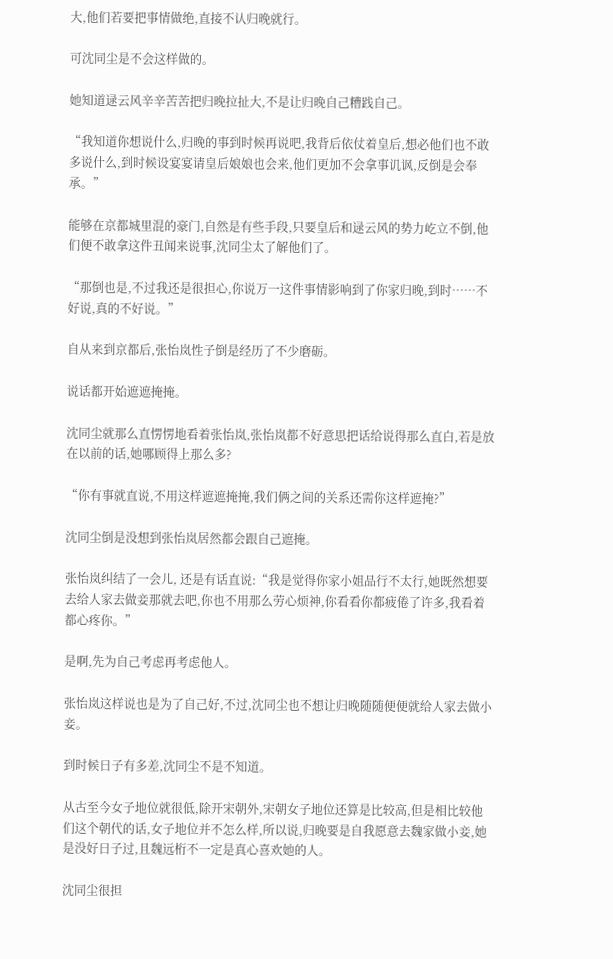大,他们若要把事情做绝,直接不认归晚就行。

可沈同尘是不会这样做的。

她知道逯云风辛辛苦苦把归晚拉扯大,不是让归晚自己糟践自己。

“我知道你想说什么,归晚的事到时候再说吧,我背后依仗着皇后,想必他们也不敢多说什么,到时候设宴宴请皇后娘娘也会来,他们更加不会拿事讥讽,反倒是会奉承。”

能够在京都城里混的豪门,自然是有些手段,只要皇后和逯云风的势力屹立不倒,他们便不敢拿这件丑闻来说事,沈同尘太了解他们了。

“那倒也是,不过我还是很担心,你说万一这件事情影响到了你家归晚,到时……不好说,真的不好说。”

自从来到京都后,张怡岚性子倒是经历了不少磨砺。

说话都开始遮遮掩掩。

沈同尘就那么直愣愣地看着张怡岚,张怡岚都不好意思把话给说得那么直白,若是放在以前的话,她哪顾得上那么多?

“你有事就直说,不用这样遮遮掩掩,我们俩之间的关系还需你这样遮掩?”

沈同尘倒是没想到张怡岚居然都会跟自己遮掩。

张怡岚纠结了一会儿, 还是有话直说:“我是觉得你家小姐品行不太行,她既然想要去给人家去做妾那就去吧,你也不用那么劳心烦神,你看看你都疲倦了许多,我看着都心疼你。”

是啊,先为自己考虑再考虑他人。

张怡岚这样说也是为了自己好,不过,沈同尘也不想让归晚随随便便就给人家去做小妾。

到时候日子有多差,沈同尘不是不知道。

从古至今女子地位就很低,除开宋朝外,宋朝女子地位还算是比较高,但是相比较他们这个朝代的话,女子地位并不怎么样,所以说,归晚要是自我愿意去魏家做小妾,她是没好日子过,且魏远桁不一定是真心喜欢她的人。

沈同尘很担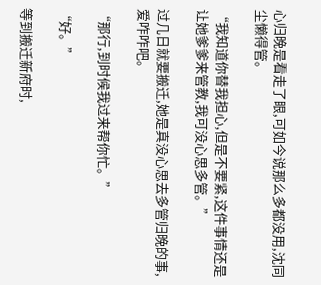心归晚是看走了眼,可如今说那么多都没用,沈同尘懒得管。

“我知道你替我担心,但是不要紧,这件事情还是让她爹爹来管教,我可没心思多管。”

过几日就要搬迁,她是真没心思去多管归晚的事,爱咋咋吧。

“那行,到时候我过来帮你忙。”

“好。”

等到搬迁新府时,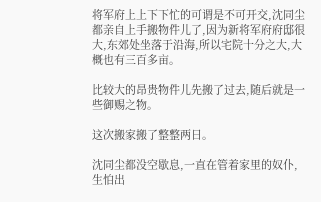将军府上上下下忙的可谓是不可开交,沈同尘都亲自上手搬物件儿了,因为新将军府府邸很大,东郊处坐落于沿海,所以宅院十分之大,大概也有三百多亩。

比较大的昂贵物件儿先搬了过去,随后就是一些御赐之物。

这次搬家搬了整整两日。

沈同尘都没空歇息,一直在管着家里的奴仆,生怕出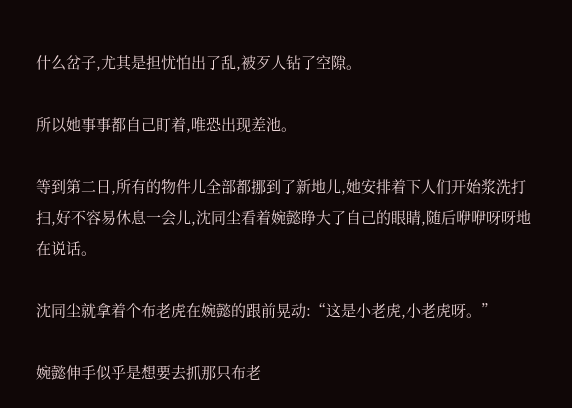什么岔子,尤其是担忧怕出了乱,被歹人钻了空隙。

所以她事事都自己盯着,唯恐出现差池。

等到第二日,所有的物件儿全部都挪到了新地儿,她安排着下人们开始浆洗打扫,好不容易休息一会儿,沈同尘看着婉懿睁大了自己的眼睛,随后咿咿呀呀地在说话。

沈同尘就拿着个布老虎在婉懿的跟前晃动:“这是小老虎,小老虎呀。”

婉懿伸手似乎是想要去抓那只布老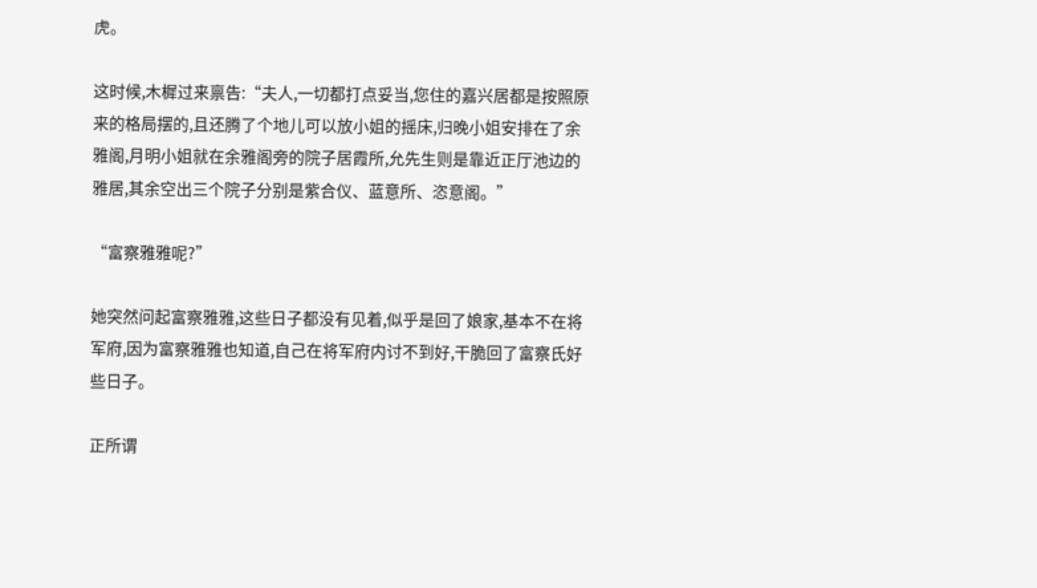虎。

这时候,木樨过来禀告:“夫人,一切都打点妥当,您住的嘉兴居都是按照原来的格局摆的,且还腾了个地儿可以放小姐的摇床,归晚小姐安排在了余雅阁,月明小姐就在余雅阁旁的院子居霞所,允先生则是靠近正厅池边的雅居,其余空出三个院子分别是紫合仪、蓝意所、恣意阁。”

“富察雅雅呢?”

她突然问起富察雅雅,这些日子都没有见着,似乎是回了娘家,基本不在将军府,因为富察雅雅也知道,自己在将军府内讨不到好,干脆回了富察氏好些日子。

正所谓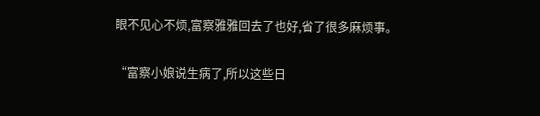眼不见心不烦,富察雅雅回去了也好,省了很多麻烦事。

“富察小娘说生病了,所以这些日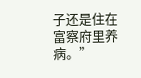子还是住在富察府里养病。”